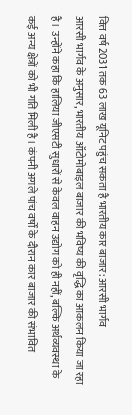वित्त वर्ष 2031 तक 63 लाख यूनिट पहुंच सकता है भारतीय कार बाजार: आरसी भार्गव
आरसी भार्गव के अनुसार, भारतीय ऑटोमोबाइल बाजार की भविष्य की वृद्धि का आकलन किया जा रहा है। उन्होंने कहा कि हालिया जीएसटी सुधारों से केवल वाहन उद्योग को ही नहीं, बल्कि अर्थव्यवस्था के कई अन्य क्षेत्रों को भी गति मिली है। कंपनी अगले पांच वर्षों के दौरान कार बाजार की संभावित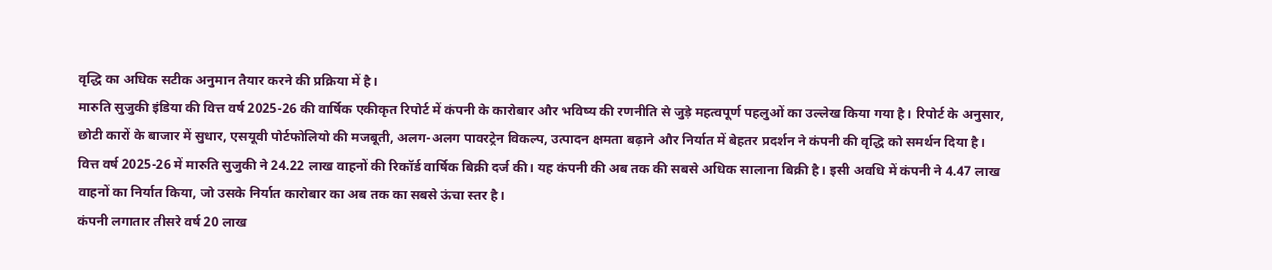वृद्धि का अधिक सटीक अनुमान तैयार करने की प्रक्रिया में है।
मारुति सुजुकी इंडिया की वित्त वर्ष 2025-26 की वार्षिक एकीकृत रिपोर्ट में कंपनी के कारोबार और भविष्य की रणनीति से जुड़े महत्वपूर्ण पहलुओं का उल्लेख किया गया है। रिपोर्ट के अनुसार, छोटी कारों के बाजार में सुधार, एसयूवी पोर्टफोलियो की मजबूती, अलग-अलग पावरट्रेन विकल्प, उत्पादन क्षमता बढ़ाने और निर्यात में बेहतर प्रदर्शन ने कंपनी की वृद्धि को समर्थन दिया है।
वित्त वर्ष 2025-26 में मारुति सुजुकी ने 24.22 लाख वाहनों की रिकॉर्ड वार्षिक बिक्री दर्ज की। यह कंपनी की अब तक की सबसे अधिक सालाना बिक्री है। इसी अवधि में कंपनी ने 4.47 लाख वाहनों का निर्यात किया, जो उसके निर्यात कारोबार का अब तक का सबसे ऊंचा स्तर है।
कंपनी लगातार तीसरे वर्ष 20 लाख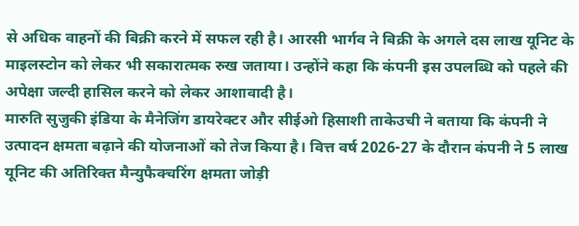से अधिक वाहनों की बिक्री करने में सफल रही है। आरसी भार्गव ने बिक्री के अगले दस लाख यूनिट के माइलस्टोन को लेकर भी सकारात्मक रुख जताया। उन्होंने कहा कि कंपनी इस उपलब्धि को पहले की अपेक्षा जल्दी हासिल करने को लेकर आशावादी है।
मारुति सुजुकी इंडिया के मैनेजिंग डायरेक्टर और सीईओ हिसाशी ताकेउची ने बताया कि कंपनी ने उत्पादन क्षमता बढ़ाने की योजनाओं को तेज किया है। वित्त वर्ष 2026-27 के दौरान कंपनी ने 5 लाख यूनिट की अतिरिक्त मैन्युफैक्चरिंग क्षमता जोड़ी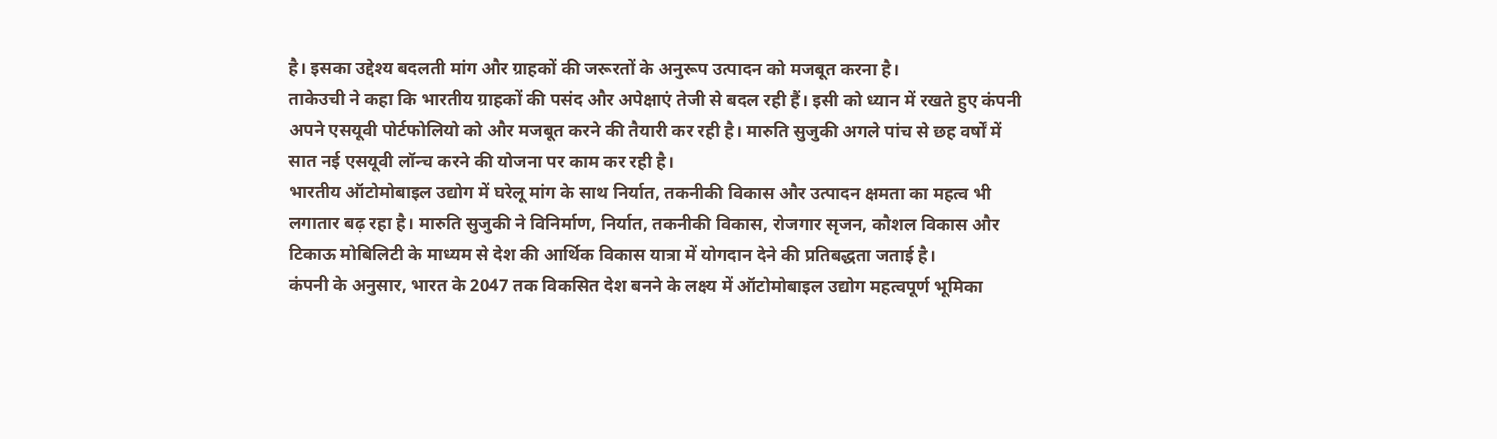है। इसका उद्देश्य बदलती मांग और ग्राहकों की जरूरतों के अनुरूप उत्पादन को मजबूत करना है।
ताकेउची ने कहा कि भारतीय ग्राहकों की पसंद और अपेक्षाएं तेजी से बदल रही हैं। इसी को ध्यान में रखते हुए कंपनी अपने एसयूवी पोर्टफोलियो को और मजबूत करने की तैयारी कर रही है। मारुति सुजुकी अगले पांच से छह वर्षों में सात नई एसयूवी लॉन्च करने की योजना पर काम कर रही है।
भारतीय ऑटोमोबाइल उद्योग में घरेलू मांग के साथ निर्यात, तकनीकी विकास और उत्पादन क्षमता का महत्व भी लगातार बढ़ रहा है। मारुति सुजुकी ने विनिर्माण, निर्यात, तकनीकी विकास, रोजगार सृजन, कौशल विकास और टिकाऊ मोबिलिटी के माध्यम से देश की आर्थिक विकास यात्रा में योगदान देने की प्रतिबद्धता जताई है।
कंपनी के अनुसार, भारत के 2047 तक विकसित देश बनने के लक्ष्य में ऑटोमोबाइल उद्योग महत्वपूर्ण भूमिका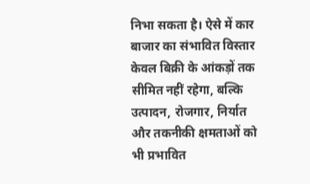निभा सकता है। ऐसे में कार बाजार का संभावित विस्तार केवल बिक्री के आंकड़ों तक सीमित नहीं रहेगा, बल्कि उत्पादन, रोजगार, निर्यात और तकनीकी क्षमताओं को भी प्रभावित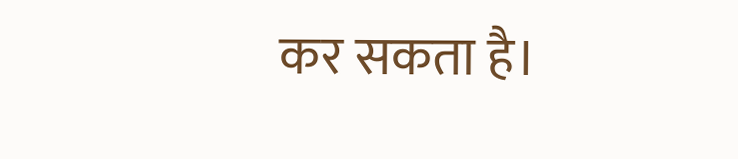कर सकता है।